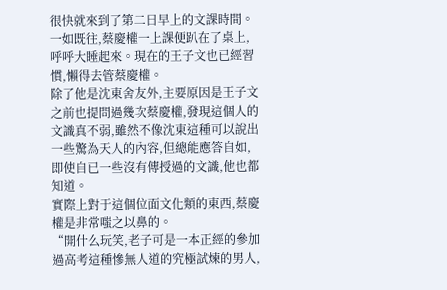很快就來到了第二日早上的文課時間。一如既往,蔡慶權一上課便趴在了桌上,呼呼大睡起來。現在的王子文也已經習慣,懶得去管蔡慶權。
除了他是沈東舍友外,主要原因是王子文之前也提問過幾次蔡慶權,發現這個人的文識真不弱,雖然不像沈東這種可以說出一些驚為天人的內容,但總能應答自如,即使自已一些沒有傳授過的文識,他也都知道。
實際上對于這個位面文化類的東西,蔡慶權是非常嗤之以鼻的。
“開什么玩笑,老子可是一本正經的參加過高考這種慘無人道的究極試煉的男人,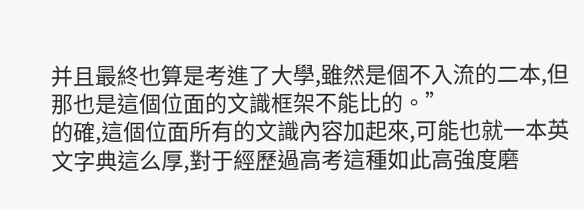并且最終也算是考進了大學,雖然是個不入流的二本,但那也是這個位面的文識框架不能比的。”
的確,這個位面所有的文識內容加起來,可能也就一本英文字典這么厚,對于經歷過高考這種如此高強度磨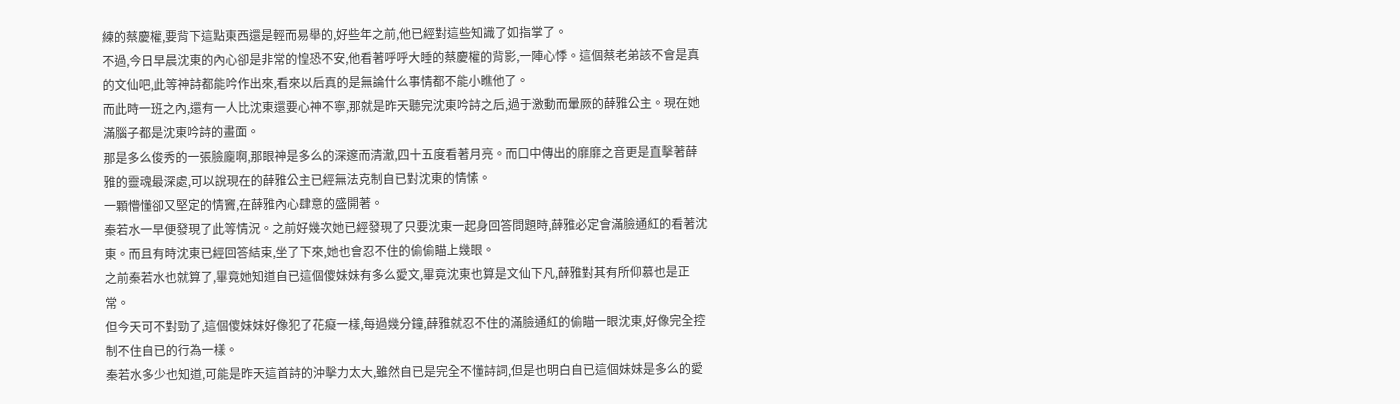練的蔡慶權,要背下這點東西還是輕而易舉的,好些年之前,他已經對這些知識了如指掌了。
不過,今日早晨沈東的內心卻是非常的惶恐不安,他看著呼呼大睡的蔡慶權的背影,一陣心悸。這個蔡老弟該不會是真的文仙吧,此等神詩都能吟作出來,看來以后真的是無論什么事情都不能小瞧他了。
而此時一班之內,還有一人比沈東還要心神不寧,那就是昨天聽完沈東吟詩之后,過于激動而暈厥的薛雅公主。現在她滿腦子都是沈東吟詩的畫面。
那是多么俊秀的一張臉龐啊,那眼神是多么的深邃而清澈,四十五度看著月亮。而口中傳出的靡靡之音更是直擊著薛雅的靈魂最深處,可以說現在的薛雅公主已經無法克制自已對沈東的情愫。
一顆懵懂卻又堅定的情竇,在薛雅內心肆意的盛開著。
秦若水一早便發現了此等情況。之前好幾次她已經發現了只要沈東一起身回答問題時,薛雅必定會滿臉通紅的看著沈東。而且有時沈東已經回答結束,坐了下來,她也會忍不住的偷偷瞄上幾眼。
之前秦若水也就算了,畢竟她知道自已這個傻妹妹有多么愛文,畢竟沈東也算是文仙下凡,薛雅對其有所仰慕也是正常。
但今天可不對勁了,這個傻妹妹好像犯了花癡一樣,每過幾分鐘,薛雅就忍不住的滿臉通紅的偷瞄一眼沈東,好像完全控制不住自已的行為一樣。
秦若水多少也知道,可能是昨天這首詩的沖擊力太大,雖然自已是完全不懂詩詞,但是也明白自已這個妹妹是多么的愛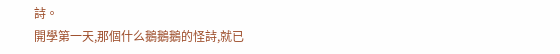詩。
開學第一天,那個什么鵝鵝鵝的怪詩,就已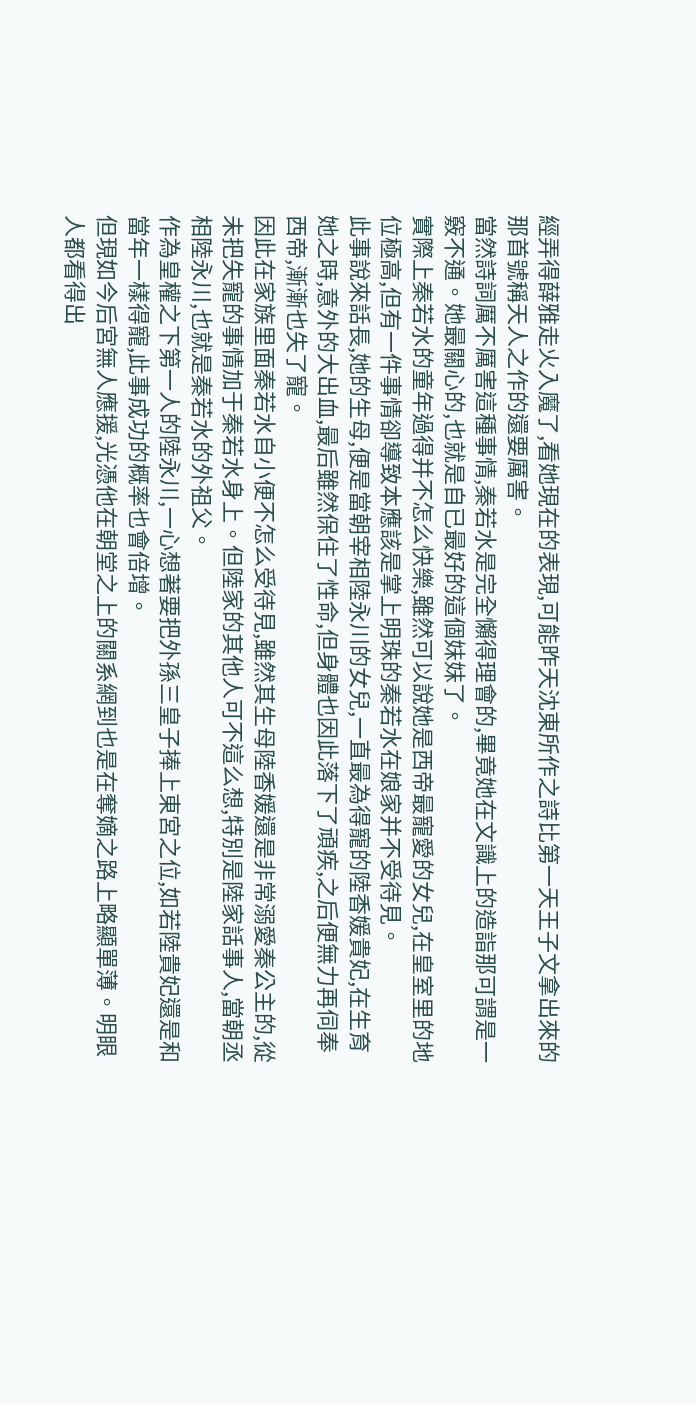經弄得薛雅走火入魔了,看她現在的表現,可能昨天沈東所作之詩比第一天王子文拿出來的那首號稱天人之作的還要厲害。
當然詩詞厲不厲害這種事情,秦若水是完全懶得理會的,畢竟她在文識上的造詣那可謂是一竅不通。她最關心的,也就是自已最好的這個妹妹了。
實際上秦若水的童年過得并不怎么快樂,雖然可以說她是西帝最寵愛的女兒,在皇室里的地位極高,但有一件事情卻導致本應該是掌上明珠的秦若水在娘家并不受待見。
此事說來話長,她的生母,便是當朝宰相陸永川的女兒,一直最為得寵的陸香媛貴妃,在生育她之時,意外的大出血,最后雖然保住了性命,但身體也因此落下了頑疾,之后便無力再伺奉西帝,漸漸也失了寵。
因此在家族里面秦若水自小便不怎么受待見,雖然其生母陸香媛還是非常溺愛秦公主的,從未把失寵的事情加于秦若水身上。但陸家的其他人可不這么想,特別是陸家話事人,當朝丞相陸永川,也就是秦若水的外祖父。
作為皇權之下第一人的陸永川,一心想著要把外孫三皇子捧上東宮之位,如若陸貴妃還是和當年一樣得寵,此事成功的概率也會倍增。
但現如今后宮無人應援,光憑他在朝堂之上的關系網到也是在奪嫡之路上略顯單薄。明眼人都看得出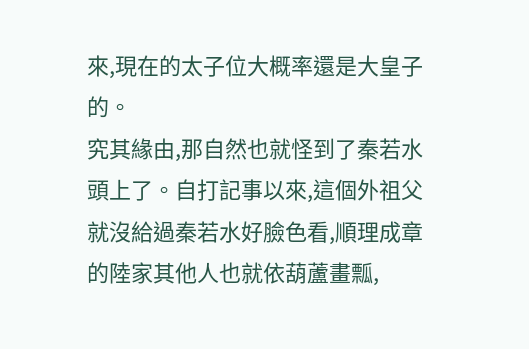來,現在的太子位大概率還是大皇子的。
究其緣由,那自然也就怪到了秦若水頭上了。自打記事以來,這個外祖父就沒給過秦若水好臉色看,順理成章的陸家其他人也就依葫蘆畫瓢,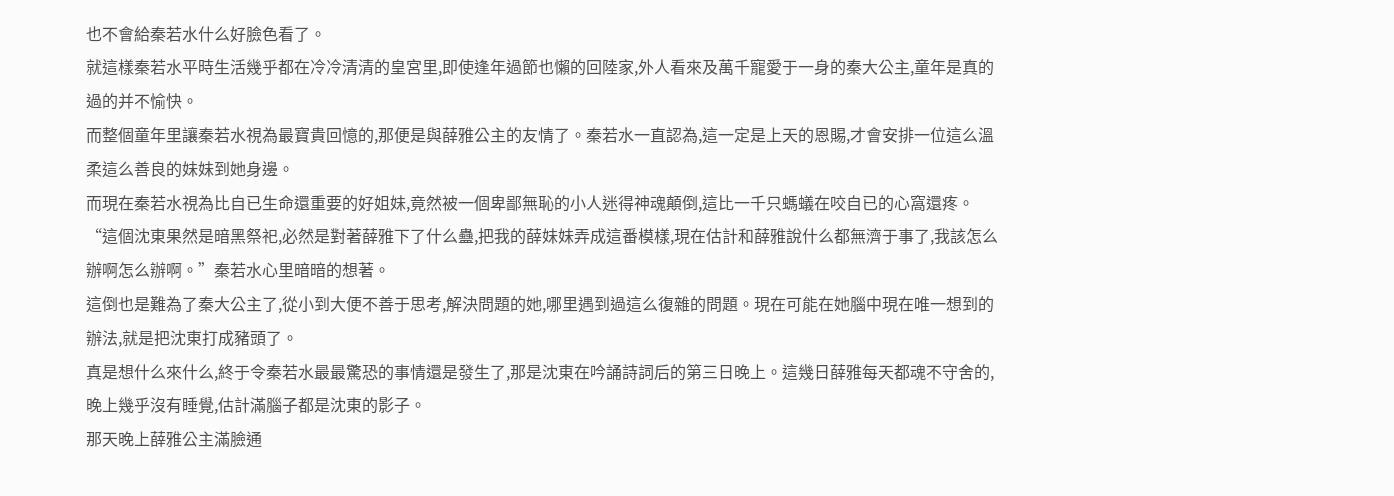也不會給秦若水什么好臉色看了。
就這樣秦若水平時生活幾乎都在冷冷清清的皇宮里,即使逢年過節也懶的回陸家,外人看來及萬千寵愛于一身的秦大公主,童年是真的過的并不愉快。
而整個童年里讓秦若水視為最寶貴回憶的,那便是與薛雅公主的友情了。秦若水一直認為,這一定是上天的恩賜,才會安排一位這么溫柔這么善良的妹妹到她身邊。
而現在秦若水視為比自已生命還重要的好姐妹,竟然被一個卑鄙無恥的小人迷得神魂顛倒,這比一千只螞蟻在咬自已的心窩還疼。
“這個沈東果然是暗黑祭祀,必然是對著薛雅下了什么蠱,把我的薛妹妹弄成這番模樣,現在估計和薛雅說什么都無濟于事了,我該怎么辦啊怎么辦啊。”秦若水心里暗暗的想著。
這倒也是難為了秦大公主了,從小到大便不善于思考,解決問題的她,哪里遇到過這么復雜的問題。現在可能在她腦中現在唯一想到的辦法,就是把沈東打成豬頭了。
真是想什么來什么,終于令秦若水最最驚恐的事情還是發生了,那是沈東在吟誦詩詞后的第三日晚上。這幾日薛雅每天都魂不守舍的,晚上幾乎沒有睡覺,估計滿腦子都是沈東的影子。
那天晚上薛雅公主滿臉通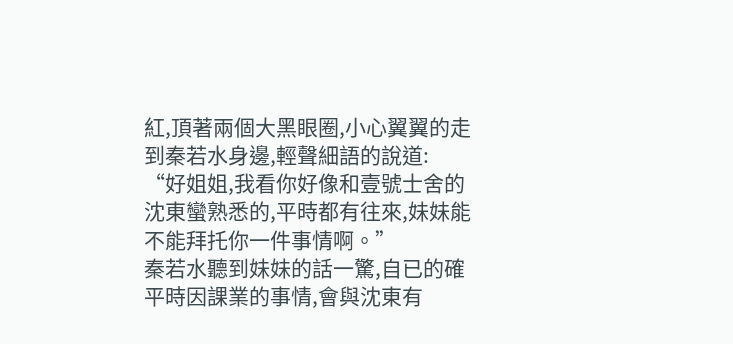紅,頂著兩個大黑眼圈,小心翼翼的走到秦若水身邊,輕聲細語的說道:
“好姐姐,我看你好像和壹號士舍的沈東蠻熟悉的,平時都有往來,妹妹能不能拜托你一件事情啊。”
秦若水聽到妹妹的話一驚,自已的確平時因課業的事情,會與沈東有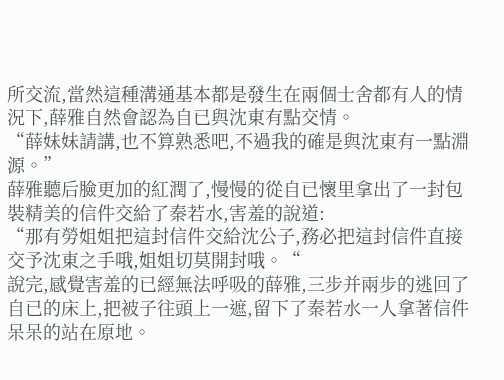所交流,當然這種溝通基本都是發生在兩個士舍都有人的情況下,薛雅自然會認為自已與沈東有點交情。
“薛妹妹請講,也不算熟悉吧,不過我的確是與沈東有一點淵源。”
薛雅聽后臉更加的紅潤了,慢慢的從自已懷里拿出了一封包裝精美的信件交給了秦若水,害羞的說道:
“那有勞姐姐把這封信件交給沈公子,務必把這封信件直接交予沈東之手哦,姐姐切莫開封哦。“
說完,感覺害羞的已經無法呼吸的薛雅,三步并兩步的逃回了自已的床上,把被子往頭上一遮,留下了秦若水一人拿著信件呆呆的站在原地。